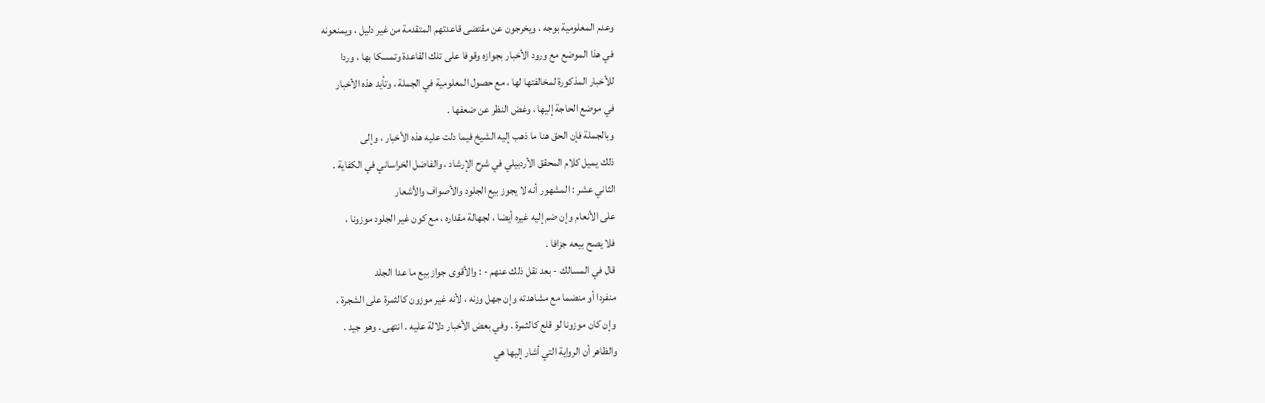وعدم المعلومية بوجه ، ويخرجون عن مقتضى قاعدتهم المتقدمة من غير دليل ، ويمنعونه
في هذا الموضع مع ورود الأخبار بجوازه وقوفا على تلك القاعدة وتمسكا بها ، وردا
للأخبار المذكورة لمخالفتها لها ، مع حصول المعلومية في الجملة ، وتأيد هذه الأخبار
في موضع الحاجة إليها ، وغض النظر عن ضعفها .
وبالجملة فإن الحق هنا ما ذهب إليه الشيخ فيما دلت عليه هذه الأخبار ، وإلى
ذلك يميل كلام المحقق الأردبيلي في شرح الإرشاد ، والفاضل الخراساني في الكفاية .
الثاني عشر : المشهور أنه لا يجوز بيع الجلود والأصواف والأشعار
على الأنعام وإن ضم إليه غيره أيضا ، لجهالة مقداره ، مع كون غير الجلود موزونا ،
فلا يصح بيعه جزافا .
قال في المسالك - بعد نقل ذلك عنهم - : والأقوى جواز بيع ما عدا الجلد
منفردا أو منضما مع مشاهدته وإن جهل وزنه ، لأنه غير موزون كالثمرة على الشجرة ،
وإن كان موزونا لو قلع كالثمرة . وفي بعض الأخبار دلالة عليه . انتهى . وهو جيد .
والظاهر أن الرواية التي أشار إليها هي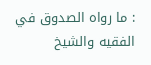: ما رواه الصدوق في الفقيه والشيخ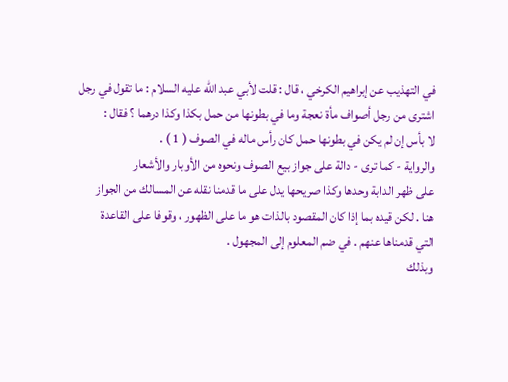في التهذيب عن إبراهيم الكرخي ، قال : قلت لأبي عبد الله عليه السلام : ما تقول في رجل
اشترى من رجل أصواف مأة نعجة وما في بطونها من حمل بكذا وكذا درهما ؟ فقال :
لا بأس إن لم يكن في بطونها حمل كان رأس ماله في الصوف ( 1 ) .
والرواية - كما ترى - دالة على جواز بيع الصوف ونحوه من الأوبار والأشعار
على ظهر الدابة وحدها وكذا صريحها يدل على ما قدمنا نقله عن المسالك من الجواز
هنا . لكن قيده بما إذا كان المقصود بالذات هو ما على الظهور ، وقوفا على القاعدة
التي قدمناها عنهم . في ضم المعلوم إلى المجهول .
وبذلك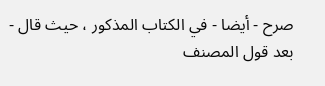صرح - أيضا - في الكتاب المذكور ، حيث قال - بعد قول المصنف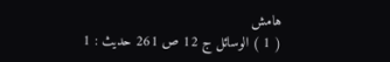هامش
( 1 ) الوسائل ج 12 ص 261 حديث : 1